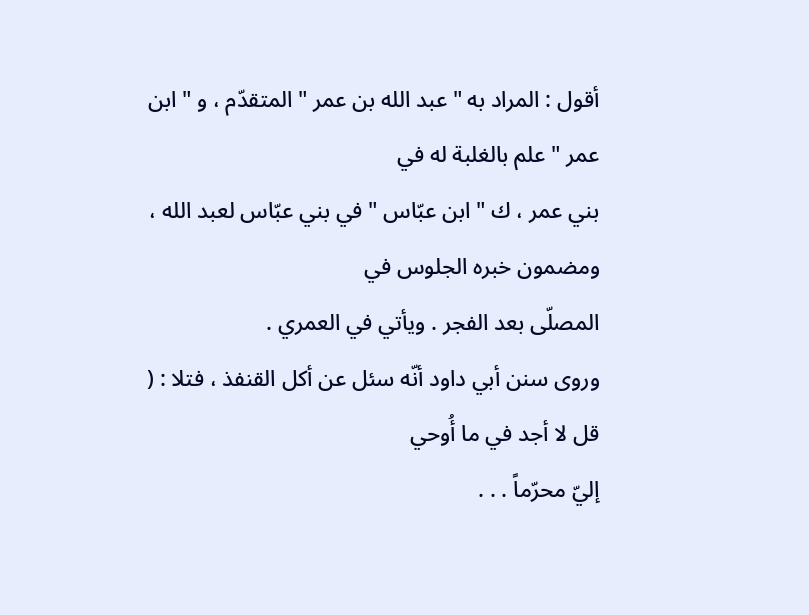أقول : المراد به " عبد الله بن عمر " المتقدّم ، و " ابن عمر " علم بالغلبة له في
بني عمر ، ك " ابن عبّاس " في بني عبّاس لعبد الله ، ومضمون خبره الجلوس في
المصلّى بعد الفجر . ويأتي في العمري .
وروى سنن أبي داود أنّه سئل عن أكل القنفذ ، فتلا : ( قل لا أجد في ما أُوحي
إليّ محرّماً . . .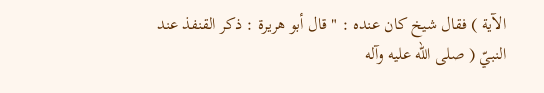الآية ) فقال شيخ كان عنده : " قال أبو هريرة : ذكر القنفذ عند
النبيّ ( صلى الله عليه وآله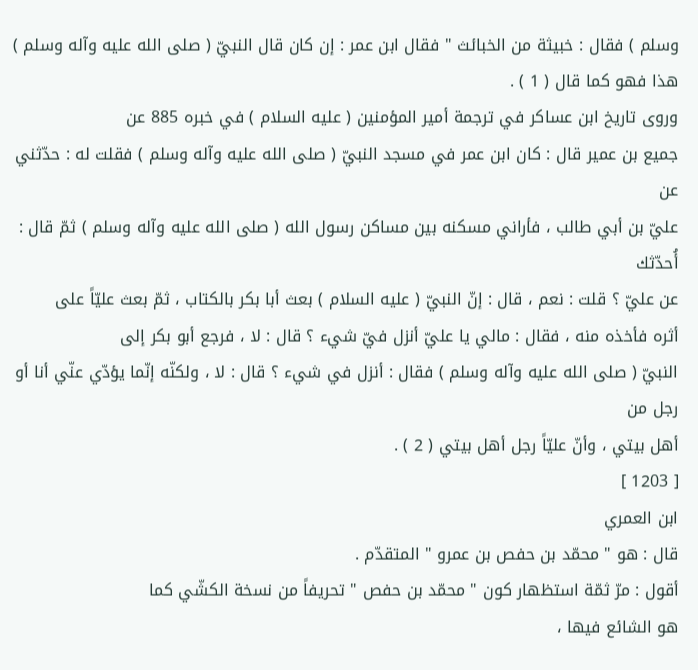وسلم ) فقال : خبيثة من الخبائث " فقال ابن عمر : إن كان قال النبيّ ( صلى الله عليه وآله وسلم )
هذا فهو كما قال ( 1 ) .
وروى تاريخ ابن عساكر في ترجمة أمير المؤمنين ( عليه السلام ) في خبره 885 عن
جميع بن عمير قال : كان ابن عمر في مسجد النبيّ ( صلى الله عليه وآله وسلم ) فقلت له : حدّثني عن
عليّ بن أبي طالب ، فأراني مسكنه بين مساكن رسول الله ( صلى الله عليه وآله وسلم ) ثمّ قال : أُحدّثك
عن عليّ ؟ قلت : نعم ، قال : إنّ النبيّ ( عليه السلام ) بعث أبا بكر بالكتاب ، ثمّ بعث عليّاً على
أثره فأخذه منه ، فقال : مالي يا عليّ أنزل فيّ شيء ؟ قال : لا ، فرجع أبو بكر إلى
النبيّ ( صلى الله عليه وآله وسلم ) فقال : أنزل في شيء ؟ قال : لا ، ولكنّه إنّما يؤدّي عنّي أنا أو رجل من
أهل بيتي ، وأنّ عليّاً رجل أهل بيتي ( 2 ) .
[ 1203 ]
ابن العمري
قال : هو " محمّد بن حفص بن عمرو " المتقدّم .
أقول : مرّ ثمّة استظهار كون " محمّد بن حفص " تحريفاً من نسخة الكشّي كما
هو الشائع فيها ،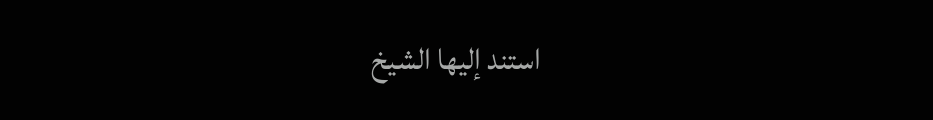استند إليها الشيخ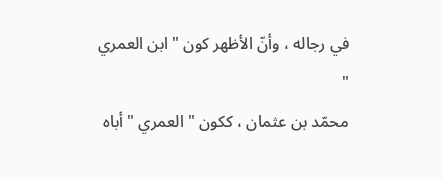في رجاله ، وأنّ الأظهر كون " ابن العمري "
محمّد بن عثمان ، ككون " العمري " أباه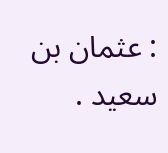: عثمان بن سعيد .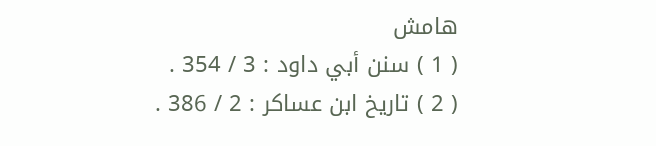هامش
( 1 ) سنن أبي داود : 3 / 354 .
( 2 ) تاريخ ابن عساكر : 2 / 386 .